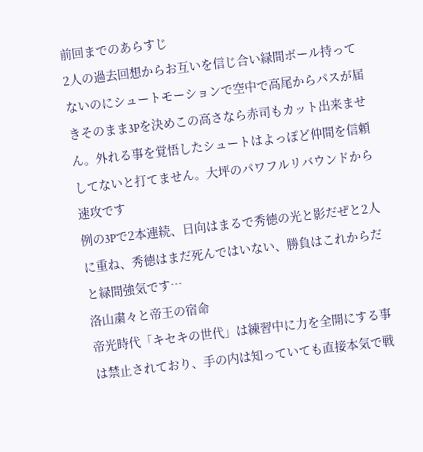前回までのあらすじ
2人の過去回想からお互いを信じ合い緑間ボール持ってないのにシュートモーションで空中で高尾からパスが届きそのまま3Pを決めこの高さなら赤司もカット出来ません。外れる事を覚悟したシュートはよっぽど仲間を信頼してないと打てません。大坪のパワフルリバウンドから速攻です
例の3Pで2本連続、日向はまるで秀徳の光と影だぜと2人に重ね、秀徳はまだ死んではいない、勝負はこれからだと緑間強気です…
洛山粛々と帝王の宿命
帝光時代「キセキの世代」は練習中に力を全開にする事は禁止されており、手の内は知っていても直接本気で戦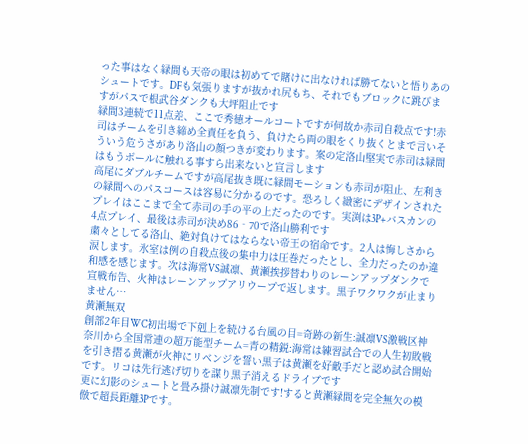った事はなく緑間も天帝の眼は初めてで賭けに出なければ勝てないと悟りあのシュートです。DFも気張りますが抜かれ尻もち、それでもブロックに跳びますがパスで根武谷ダンクも大坪阻止です
緑間3連続で11点差、ここで秀徳オールコートですが何故か赤司自殺点です!赤司はチームを引き締め全責任を負う、負けたら両の眼をくり抜くとまで言いそういう危うさがあり洛山の顔つきが変わります。案の定洛山堅実で赤司は緑間はもうボールに触れる事すら出来ないと宣言します
高尾にダブルチームですが高尾抜き既に緑間モーションも赤司が阻止、左利きの緑間へのパスコースは容易に分かるのです。恐ろしく緻密にデザインされたプレイはここまで全て赤司の手の平の上だったのです。実渕は3P+バスカンの4点プレイ、最後は赤司が決め86‐70で洛山勝利です
粛々としてる洛山、絶対負けてはならない帝王の宿命です。2人は悔しさから涙します。氷室は例の自殺点後の集中力は圧巻だったとし、全力だったのか違和感を感じます。次は海常VS誠凛、黄瀬挨拶替わりのレーンアップダンクで宣戦布告、火神はレーンアップアリウープで返します。黒子ワクワクが止まりません…
黄瀬無双
創部2年目WC初出場で下剋上を続ける台風の目=奇跡の新生:誠凛VS激戦区神奈川から全国常連の超万能型チーム=青の精鋭:海常は練習試合での人生初敗戦を引き摺る黄瀬が火神にリベンジを誓い黒子は黄瀬を好敵手だと認め試合開始です。リコは先行逃げ切りを謀り黒子消えるドライブです
更に幻影のシュートと畳み掛け誠凛先制です!すると黄瀬緑間を完全無欠の模倣で超長距離3Pです。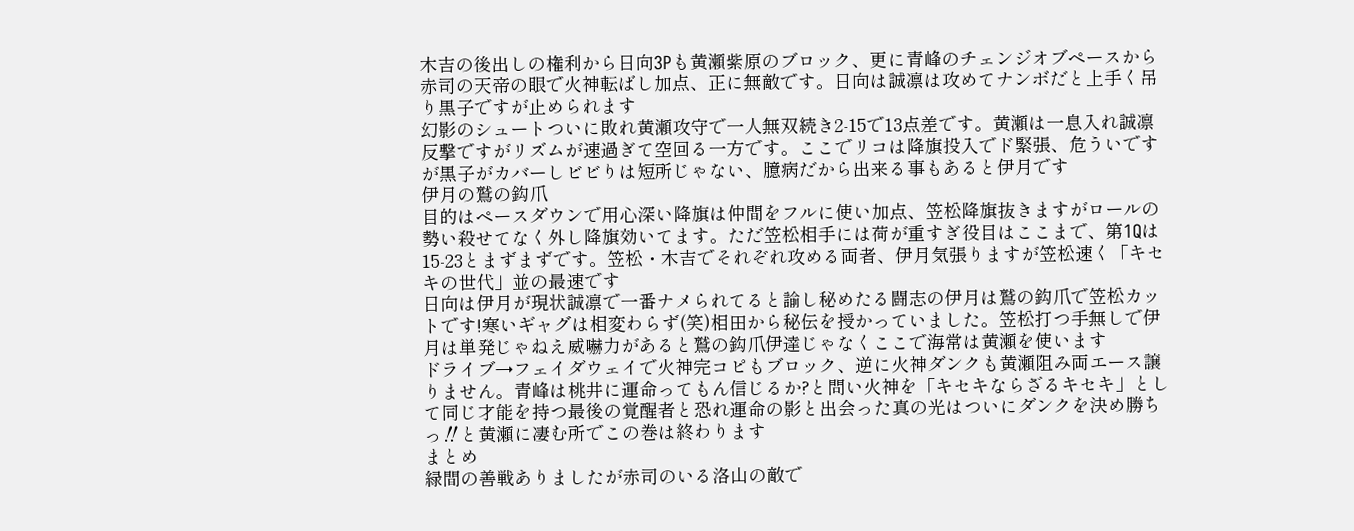木吉の後出しの権利から日向3Pも黄瀬紫原のブロック、更に青峰のチェンジオブペースから赤司の天帝の眼で火神転ばし加点、正に無敵です。日向は誠凛は攻めてナンボだと上手く吊り黒子ですが止められます
幻影のシュートついに敗れ黄瀬攻守で一人無双続き2‐15で13点差です。黄瀬は一息入れ誠凛反撃ですがリズムが速過ぎて空回る一方です。ここでリコは降旗投入でド緊張、危ういですが黒子がカバーしビビりは短所じゃない、臆病だから出来る事もあると伊月です
伊月の鷲の鈎爪
目的はペースダウンで用心深い降旗は仲間をフルに使い加点、笠松降旗抜きますがロールの勢い殺せてなく外し降旗効いてます。ただ笠松相手には荷が重すぎ役目はここまで、第1Qは15‐23とまずまずです。笠松・木吉でそれぞれ攻める両者、伊月気張りますが笠松速く「キセキの世代」並の最速です
日向は伊月が現状誠凛で一番ナメられてると諭し秘めたる闘志の伊月は鷲の鈎爪で笠松カットです!寒いギャグは相変わらず(笑)相田から秘伝を授かっていました。笠松打つ手無しで伊月は単発じゃねえ威嚇力があると鷲の鈎爪伊達じゃなくここで海常は黄瀬を使います
ドライブ→フェイダウェイで火神完コピもブロック、逆に火神ダンクも黄瀬阻み両エース譲りません。青峰は桃井に運命ってもん信じるか?と問い火神を「キセキならざるキセキ」として同じ才能を持つ最後の覚醒者と恐れ運命の影と出会った真の光はついにダンクを決め勝ちっ‼と黄瀬に凄む所でこの巻は終わります
まとめ
緑間の善戦ありましたが赤司のいる洛山の敵で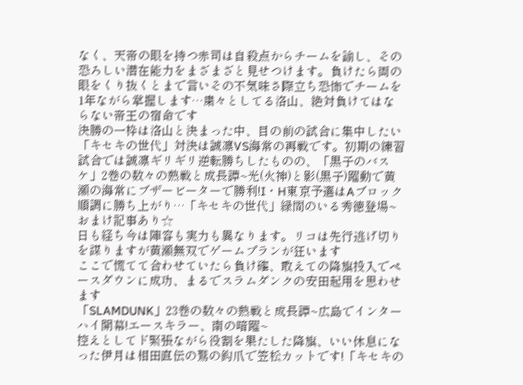なく、天帝の眼を持つ赤司は自殺点からチームを諭し、その恐ろしい潜在能力をまざまざと見せつけます。負けたら両の眼をくり抜くとまで言いその不気味さ際立ち恐怖でチームを1年ながら掌握します…粛々としてる洛山、絶対負けてはならない帝王の宿命です
決勝の一枠は洛山と決まった中、目の前の試合に集中したい「キセキの世代」対決は誠凛VS海常の再戦です。初期の練習試合では誠凛ギリギリ逆転勝ちしたものの、「黒子のバスケ」2巻の数々の熱戦と成長譚~光(火神)と影(黒子)躍動で黄瀬の海常にブザービーターで勝利!I・H東京予選はAブロック順調に勝ち上がり…「キセキの世代」緑間のいる秀徳登場~おまけ記事あり☆
日も経ち今は陣容も実力も異なります。リコは先行逃げ切りを謀りますが黄瀬無双でゲームプランが狂います
ここで慌てて合わせていたら負け確、敢えての降旗投入でペースダウンに成功、まるでスラムダンクの安田起用を思わせます
「SLAMDUNK」23巻の数々の熱戦と成長譚~広島でインターハイ開幕!エースキラー、南の暗躍~
控えとしてド緊張ながら役割を果たした降旗、いい休息になった伊月は相田直伝の鷲の鈎爪で笠松カットです!「キセキの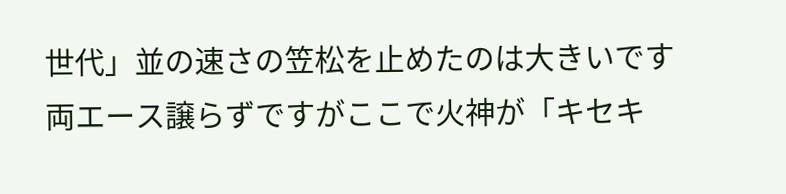世代」並の速さの笠松を止めたのは大きいです
両エース譲らずですがここで火神が「キセキ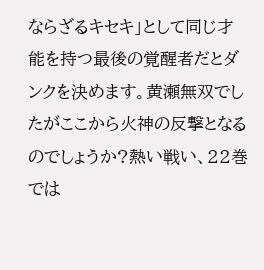ならざるキセキ」として同じ才能を持つ最後の覚醒者だとダンクを決めます。黄瀬無双でしたがここから火神の反撃となるのでしょうか?熱い戦い、22巻では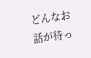どんなお話が待っ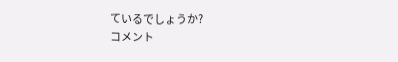ているでしょうか?
コメント